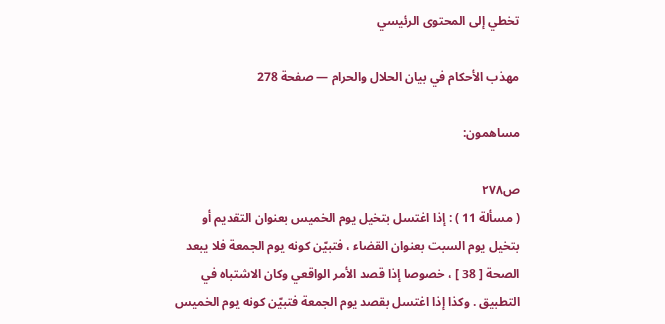تخطي إلى المحتوى الرئيسي

مهذب الأحكام في بيان الحلال والحرام — صفحة 278

مساهمون:

ص٢٧٨
( مسألة 11 ) : إذا اغتسل بتخيل يوم الخميس بعنوان التقديم أو بتخيل يوم السبت بعنوان القضاء ، فتبيّن كونه يوم الجمعة فلا يبعد الصحة [ 38 ] ، خصوصا إذا قصد الأمر الواقعي وكان الاشتباه في التطبيق . وكذا إذا اغتسل بقصد يوم الجمعة فتبيّن كونه يوم الخميس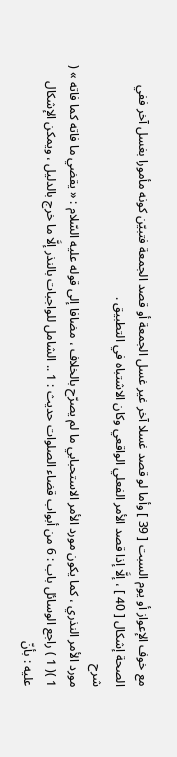مع خوف الإعواز أو يوم السبت [ 39 ] وأما لو قصد غسلا آخر غير غسل الجمعة أو قصد الجمعة فتبيّن كونه مأمورا بغسل آخر ففي الصحة إشكال [ 40 ] ، إلَّا إذا قصد الأمر الفعلي الواقعي وكان الاشتباه في التطبيق .
شرح
مورد الأمر النذري ، كما يكون مورد الأمر الاستحبابي ما لم يصرّح بالخلاف ، مضافا إلى قوله عليه السّلام : « يقضي ما فاته كما فاته » ( 1 )( 1 ) راجع الوسائل باب : 6 من أبواب قضاء الصلوات حديث : 1 .. الشامل للواجبات بالنذر إلَّا ما خرج بالدليل ، ويمكن الإشكال عليه : بأنّ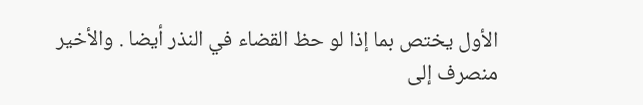الأول يختص بما إذا لو حظ القضاء في النذر أيضا . والأخير منصرف إلى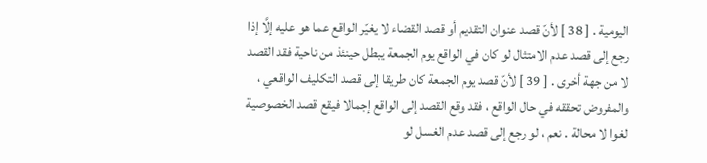اليومية . [ 38 ] لأنّ قصد عنوان التقديم أو قصد القضاء لا يغيّر الواقع عما هو عليه إلَّا إذا رجع إلى قصد عدم الامتثال لو كان في الواقع يوم الجمعة يبطل حينئذ من ناحية فقد القصد لا من جهة أخرى . [ 39 ] لأنّ قصد يوم الجمعة كان طريقا إلى قصد التكليف الواقعي ، والمفروض تحققه في حال الواقع ، فقد وقع القصد إلى الواقع إجمالا فيقع قصد الخصوصية لغوا لا محالة . نعم ، لو رجع إلى قصد عدم الغسل لو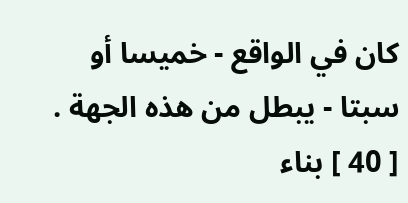كان في الواقع - خميسا أو سبتا - يبطل من هذه الجهة . [ 40 ] بناء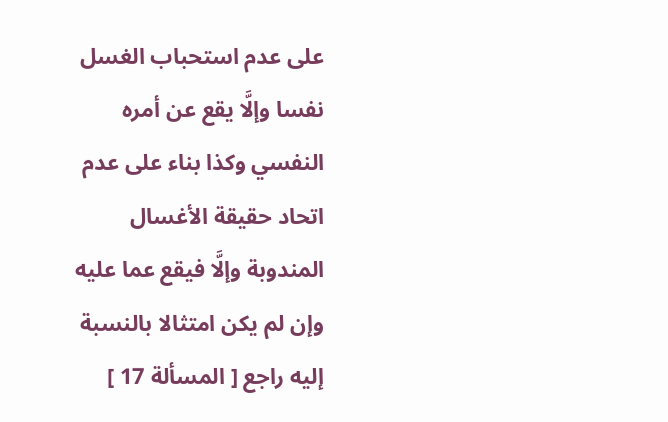على عدم استحباب الغسل نفسا وإلَّا يقع عن أمره النفسي وكذا بناء على عدم اتحاد حقيقة الأغسال المندوبة وإلَّا فيقع عما عليه وإن لم يكن امتثالا بالنسبة إليه راجع [ المسألة 17 ]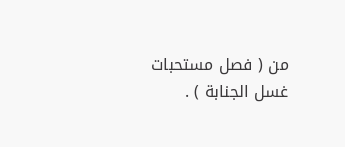من ( فصل مستحبات غسل الجنابة ) .